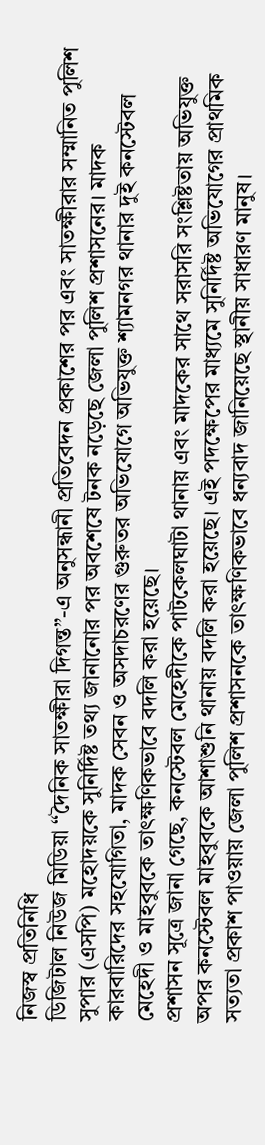নিজস্ব প্রতিনিধি
ডিজিটাল নিউজ মিডিয়া “দৈনিক সাতক্ষীরা দিগন্ত”-এ অনুসন্ধানী প্রতিবেদন প্রকাশের পর এবং সাতক্ষীরার সম্মানিত পুলিশ সুপার (এসপি) মহোদয়কে সুনির্দিষ্ট তথ্য জানানোর পর অবশেষে টনক নড়েছে জেলা পুলিশ প্রশাসনের। মাদক কারবারিদের সহযোগিতা, মাদক সেবন ও অসদাচরণের গুরুতর অভিযোগে অভিযুক্ত শ্যামনগর থানার দুই কনস্টেবল মেহেদী ও মাহবুবকে তাৎক্ষণিকভাবে বদলি করা হয়েছে।
প্রশাসন সূত্রে জানা গেছে, কনস্টেবল মেহেদীকে পাটকেলঘাটা থানায় এবং মাদকের সাথে সরাসরি সংশ্লিষ্টতায় অভিযুক্ত অপর কনস্টেবল মাহবুবকে আশাশুনি থানায় বদলি করা হয়েছে। এই পদক্ষেপের মাধ্যমে সুনির্দিষ্ট অভিযোগের প্রাথমিক সত্যতা প্রকাশ পাওয়ায় জেলা পুলিশ প্রশাসনকে তাৎক্ষণিকভাবে ধন্যবাদ জানিয়েছে স্থানীয় সাধারণ মানুষ।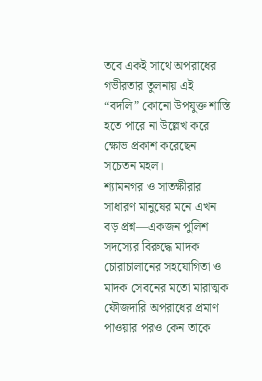তবে একই সাথে অপরাধের গভীরতার তুলনায় এই “বদলি” কোনো উপযুক্ত শাস্তি হতে পারে না উল্লেখ করে ক্ষোভ প্রকাশ করেছেন সচেতন মহল।
শ্যামনগর ও সাতক্ষীরার সাধারণ মানুষের মনে এখন বড় প্রশ্ন—একজন পুলিশ সদস্যের বিরুদ্ধে মাদক চোরাচালানের সহযোগিতা ও মাদক সেবনের মতো মারাত্মক ফৌজদারি অপরাধের প্রমাণ পাওয়ার পরও কেন তাকে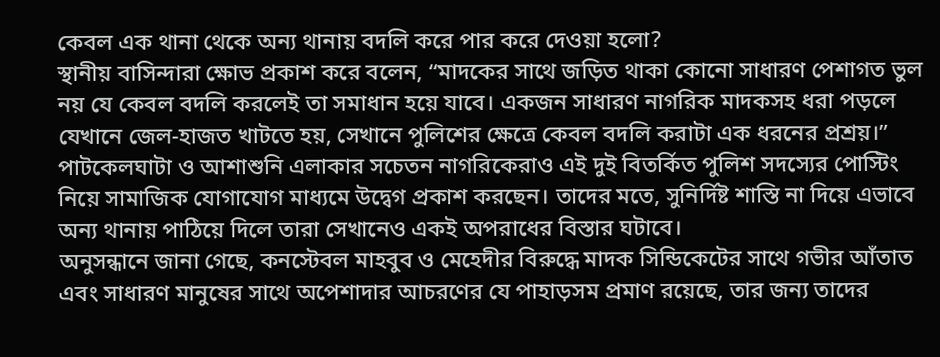কেবল এক থানা থেকে অন্য থানায় বদলি করে পার করে দেওয়া হলো?
স্থানীয় বাসিন্দারা ক্ষোভ প্রকাশ করে বলেন, “মাদকের সাথে জড়িত থাকা কোনো সাধারণ পেশাগত ভুল নয় যে কেবল বদলি করলেই তা সমাধান হয়ে যাবে। একজন সাধারণ নাগরিক মাদকসহ ধরা পড়লে যেখানে জেল-হাজত খাটতে হয়, সেখানে পুলিশের ক্ষেত্রে কেবল বদলি করাটা এক ধরনের প্রশ্রয়।” পাটকেলঘাটা ও আশাশুনি এলাকার সচেতন নাগরিকেরাও এই দুই বিতর্কিত পুলিশ সদস্যের পোস্টিং নিয়ে সামাজিক যোগাযোগ মাধ্যমে উদ্বেগ প্রকাশ করছেন। তাদের মতে, সুনির্দিষ্ট শাস্তি না দিয়ে এভাবে অন্য থানায় পাঠিয়ে দিলে তারা সেখানেও একই অপরাধের বিস্তার ঘটাবে।
অনুসন্ধানে জানা গেছে, কনস্টেবল মাহবুব ও মেহেদীর বিরুদ্ধে মাদক সিন্ডিকেটের সাথে গভীর আঁতাত এবং সাধারণ মানুষের সাথে অপেশাদার আচরণের যে পাহাড়সম প্রমাণ রয়েছে, তার জন্য তাদের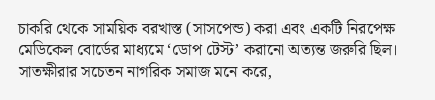চাকরি থেকে সাময়িক বরখাস্ত (সাসপেন্ড) করা এবং একটি নিরপেক্ষ মেডিকেল বোর্ডের মাধ্যমে ‘ডোপ টেস্ট’ করানো অত্যন্ত জরুরি ছিল।
সাতক্ষীরার সচেতন নাগরিক সমাজ মনে করে,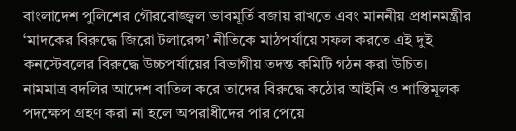বাংলাদেশ পুলিশের গৌরবোজ্জ্বল ভাবমূর্তি বজায় রাখতে এবং মাননীয় প্রধানমন্ত্রীর ‘মাদকের বিরুদ্ধে জিরো টলারেন্স’ নীতিকে মাঠপর্যায়ে সফল করতে এই দুই কনস্টেবলের বিরুদ্ধে উচ্চপর্যায়ের বিভাগীয় তদন্ত কমিটি গঠন করা উচিত। নামমাত্র বদলির আদেশ বাতিল করে তাদের বিরুদ্ধে কঠোর আইনি ও শাস্তিমূলক পদক্ষেপ গ্রহণ করা না হলে অপরাধীদের পার পেয়ে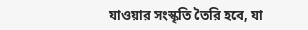যাওয়ার সংস্কৃতি তৈরি হবে, যা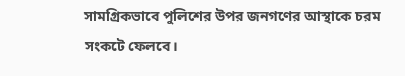সামগ্রিকভাবে পুলিশের উপর জনগণের আস্থাকে চরম সংকটে ফেলবে।